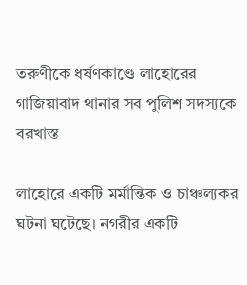তরুণীকে ধর্ষণকাণ্ডে লাহোরের গাজিয়াবাদ থানার সব পুলিশ সদস্যকে বরখাস্ত

লাহোরে একটি মর্মান্তিক ও চাঞ্চল্যকর ঘটনা ঘটেছে। নগরীর একটি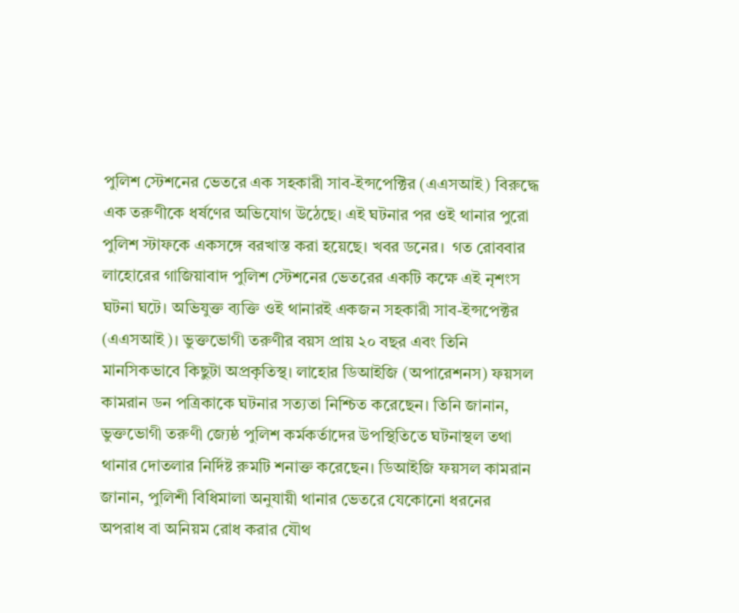পুলিশ স্টেশনের ভেতরে এক সহকারী সাব-ইন্সপেক্টির (এএসআই) বিরুদ্ধে এক তরুণীকে ধর্ষণের অভিযোগ উঠেছে। এই ঘটনার পর ওই থানার পুরো পুলিশ স্টাফকে একসঙ্গে বরখাস্ত করা হয়েছে। খবর ডনের।  গত রোববার লাহোরের গাজিয়াবাদ পুলিশ স্টেশনের ভেতরের একটি কক্ষে এই নৃশংস ঘটনা ঘটে। অভিযুক্ত ব্যক্তি ওই থানারই একজন সহকারী সাব-ইন্সপেক্টর (এএসআই)। ভুক্তভোগী তরুণীর বয়স প্রায় ২০ বছর এবং তিনি মানসিকভাবে কিছুটা অপ্রকৃতিস্থ। লাহোর ডিআইজি (অপারেশনস) ফয়সল কামরান ডন পত্রিকাকে ঘটনার সত্যতা নিশ্চিত করেছেন। তিনি জানান, ভুক্তভোগী তরুণী জ্যেষ্ঠ পুলিশ কর্মকর্তাদের উপস্থিতিতে ঘটনাস্থল তথা থানার দোতলার নির্দিষ্ট রুমটি শনাক্ত করেছেন। ডিআইজি ফয়সল কামরান জানান, পুলিশী বিধিমালা অনুযায়ী থানার ভেতরে যেকোনো ধরনের অপরাধ বা অনিয়ম রোধ করার যৌথ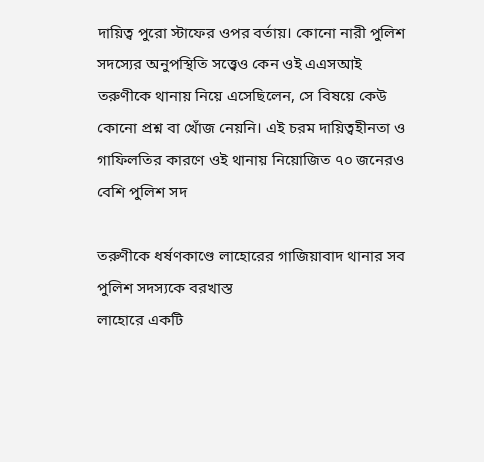দায়িত্ব পুরো স্টাফের ওপর বর্তায়। কোনো নারী পুলিশ সদস্যের অনুপস্থিতি সত্ত্বেও কেন ওই এএসআই তরুণীকে থানায় নিয়ে এসেছিলেন, সে বিষয়ে কেউ কোনো প্রশ্ন বা খোঁজ নেয়নি। এই চরম দায়িত্বহীনতা ও গাফিলতির কারণে ওই থানায় নিয়োজিত ৭০ জনেরও বেশি পুলিশ সদ

তরুণীকে ধর্ষণকাণ্ডে লাহোরের গাজিয়াবাদ থানার সব পুলিশ সদস্যকে বরখাস্ত
লাহোরে একটি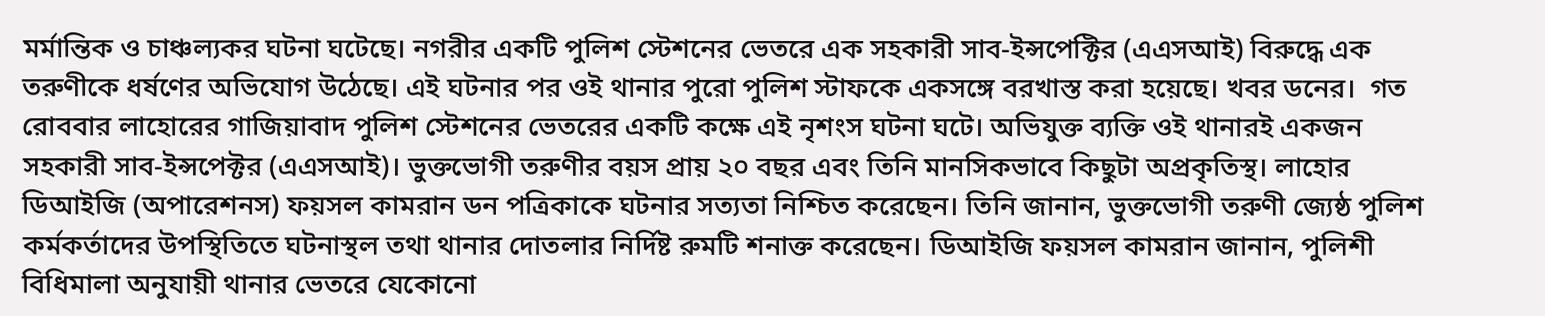মর্মান্তিক ও চাঞ্চল্যকর ঘটনা ঘটেছে। নগরীর একটি পুলিশ স্টেশনের ভেতরে এক সহকারী সাব-ইন্সপেক্টির (এএসআই) বিরুদ্ধে এক তরুণীকে ধর্ষণের অভিযোগ উঠেছে। এই ঘটনার পর ওই থানার পুরো পুলিশ স্টাফকে একসঙ্গে বরখাস্ত করা হয়েছে। খবর ডনের।  গত রোববার লাহোরের গাজিয়াবাদ পুলিশ স্টেশনের ভেতরের একটি কক্ষে এই নৃশংস ঘটনা ঘটে। অভিযুক্ত ব্যক্তি ওই থানারই একজন সহকারী সাব-ইন্সপেক্টর (এএসআই)। ভুক্তভোগী তরুণীর বয়স প্রায় ২০ বছর এবং তিনি মানসিকভাবে কিছুটা অপ্রকৃতিস্থ। লাহোর ডিআইজি (অপারেশনস) ফয়সল কামরান ডন পত্রিকাকে ঘটনার সত্যতা নিশ্চিত করেছেন। তিনি জানান, ভুক্তভোগী তরুণী জ্যেষ্ঠ পুলিশ কর্মকর্তাদের উপস্থিতিতে ঘটনাস্থল তথা থানার দোতলার নির্দিষ্ট রুমটি শনাক্ত করেছেন। ডিআইজি ফয়সল কামরান জানান, পুলিশী বিধিমালা অনুযায়ী থানার ভেতরে যেকোনো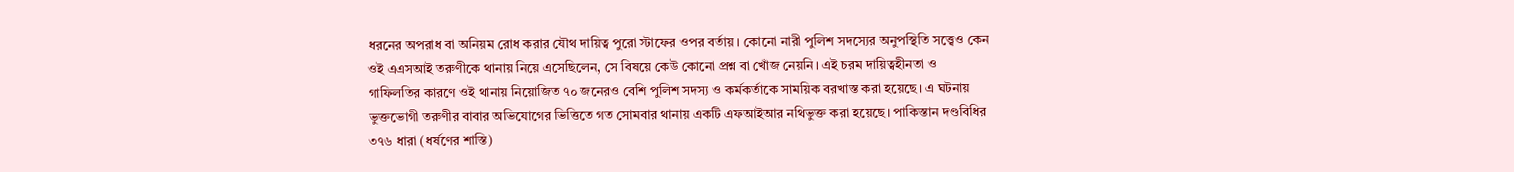ধরনের অপরাধ বা অনিয়ম রোধ করার যৌথ দায়িত্ব পুরো স্টাফের ওপর বর্তায়। কোনো নারী পুলিশ সদস্যের অনুপস্থিতি সত্ত্বেও কেন ওই এএসআই তরুণীকে থানায় নিয়ে এসেছিলেন, সে বিষয়ে কেউ কোনো প্রশ্ন বা খোঁজ নেয়নি। এই চরম দায়িত্বহীনতা ও গাফিলতির কারণে ওই থানায় নিয়োজিত ৭০ জনেরও বেশি পুলিশ সদস্য ও কর্মকর্তাকে সাময়িক বরখাস্ত করা হয়েছে। এ ঘটনায় ভুক্তভোগী তরুণীর বাবার অভিযোগের ভিত্তিতে গত সোমবার থানায় একটি এফআইআর নথিভুক্ত করা হয়েছে। পাকিস্তান দণ্ডবিধির ৩৭৬ ধারা (ধর্ষণের শাস্তি)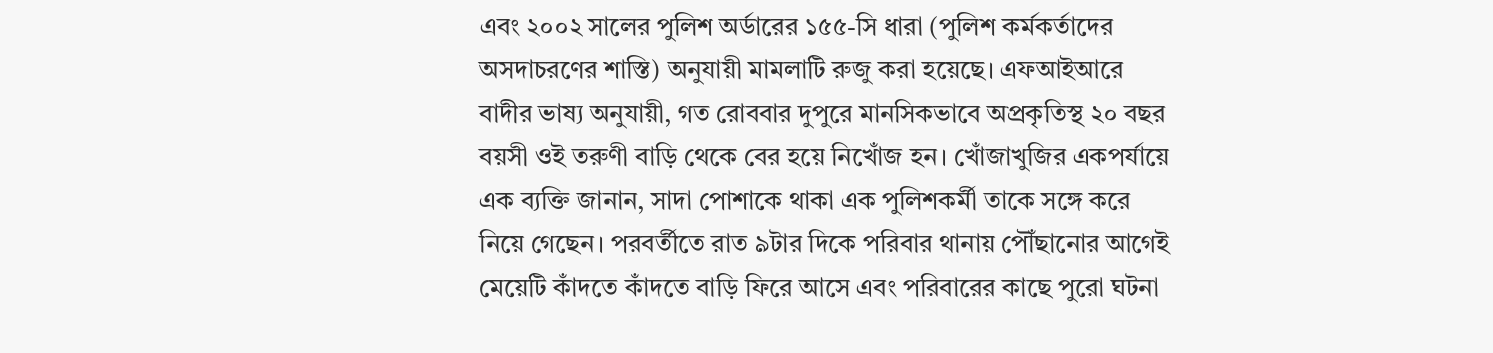এবং ২০০২ সালের পুলিশ অর্ডারের ১৫৫-সি ধারা (পুলিশ কর্মকর্তাদের অসদাচরণের শাস্তি) অনুযায়ী মামলাটি রুজু করা হয়েছে। এফআইআরে বাদীর ভাষ্য অনুযায়ী, গত রোববার দুপুরে মানসিকভাবে অপ্রকৃতিস্থ ২০ বছর বয়সী ওই তরুণী বাড়ি থেকে বের হয়ে নিখোঁজ হন। খোঁজাখুজির একপর্যায়ে এক ব্যক্তি জানান, সাদা পোশাকে থাকা এক পুলিশকর্মী তাকে সঙ্গে করে নিয়ে গেছেন। পরবর্তীতে রাত ৯টার দিকে পরিবার থানায় পৌঁছানোর আগেই মেয়েটি কাঁদতে কাঁদতে বাড়ি ফিরে আসে এবং পরিবারের কাছে পুরো ঘটনা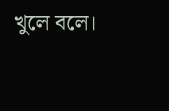খুলে বলে।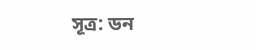সূত্র: ডন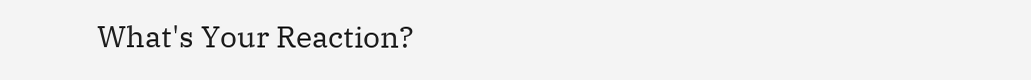What's Your Reaction?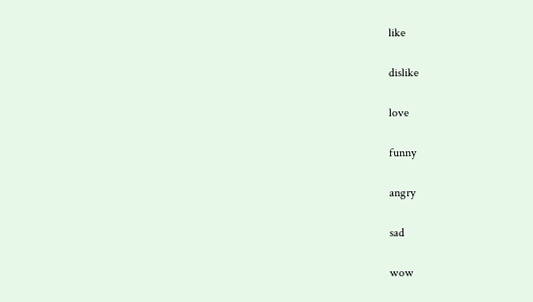like

dislike

love

funny

angry

sad

wow